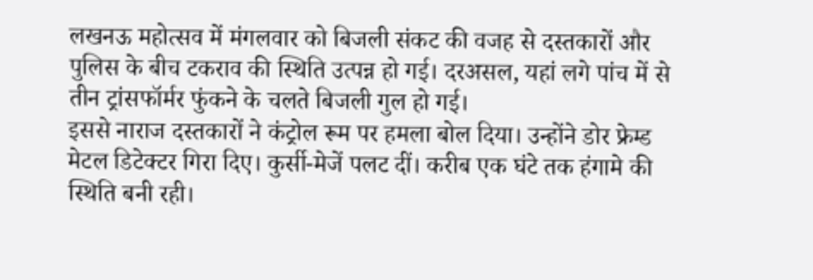लखनऊ महोत्सव में मंगलवार को बिजली संकट की वजह से दस्तकारों और पुलिस के बीच टकराव की स्थिति उत्पन्न हो गई। दरअसल, यहां लगे पांच में से तीन ट्रांसफॉर्मर फुंकने के चलते बिजली गुल हो गई।
इससे नाराज दस्तकारों ने कंट्रोल रूम पर हमला बोल दिया। उन्होंने डोर फ्रेम्ड मेटल डिटेक्टर गिरा दिए। कुर्सी-मेजें पलट दीं। करीब एक घंटे तक हंगामे की स्थिति बनी रही।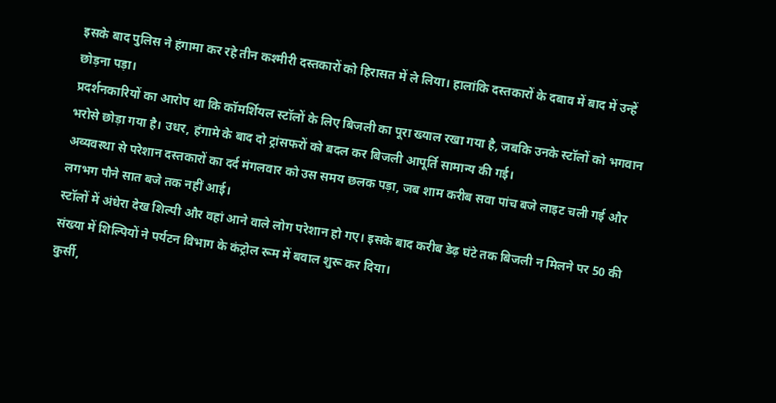इसके बाद पुलिस ने हंगामा कर रहे तीन कश्मीरी दस्तकारों को हिरासत में ले लिया। हालांकि दस्तकारों के दबाव में बाद में उन्हें छोड़ना पड़ा।
प्रदर्शनकारियों का आरोप था कि कॉमर्शियल स्टॉलों के लिए बिजली का पूरा ख्याल रखा गया है, जबकि उनके स्टॉलों को भगवान भरोसे छोड़ा गया है। उधर, हंगामे के बाद दो ट्रांसफरों को बदल कर बिजली आपूर्ति सामान्य की गई।
अव्यवस्था से परेशान दस्तकारों का दर्द मंगलवार को उस समय छलक पड़ा, जब शाम करीब सवा पांच बजे लाइट चली गई और लगभग पौने सात बजे तक नहीं आई।
स्टॉलों में अंधेरा देख शिल्पी और वहां आने वाले लोग परेशान हो गए। इसके बाद करीब डेढ़ घंटे तक बिजली न मिलने पर 50 की संख्या में शिल्पियों ने पर्यटन विभाग के कंट्रोल रूम में बवाल शुरू कर दिया।
कुर्सी,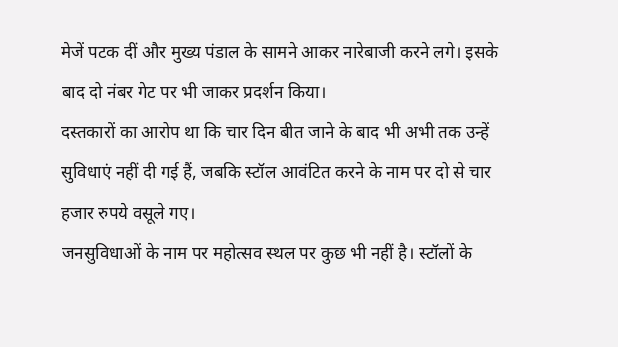मेजें पटक दीं और मुख्य पंडाल के सामने आकर नारेबाजी करने लगे। इसके बाद दो नंबर गेट पर भी जाकर प्रदर्शन किया।
दस्तकारों का आरोप था कि चार दिन बीत जाने के बाद भी अभी तक उन्हें सुविधाएं नहीं दी गई हैं, जबकि स्टॉल आवंटित करने के नाम पर दो से चार हजार रुपये वसूले गए।
जनसुविधाओं के नाम पर महोत्सव स्थल पर कुछ भी नहीं है। स्टॉलों के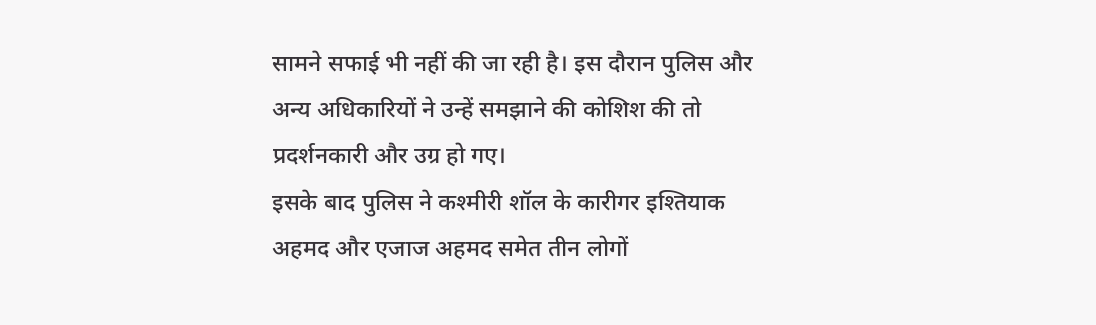सामने सफाई भी नहीं की जा रही है। इस दौरान पुलिस और अन्य अधिकारियों ने उन्हें समझाने की कोशिश की तो प्रदर्शनकारी और उग्र हो गए।
इसके बाद पुलिस ने कश्मीरी शॉल के कारीगर इश्तियाक अहमद और एजाज अहमद समेत तीन लोगों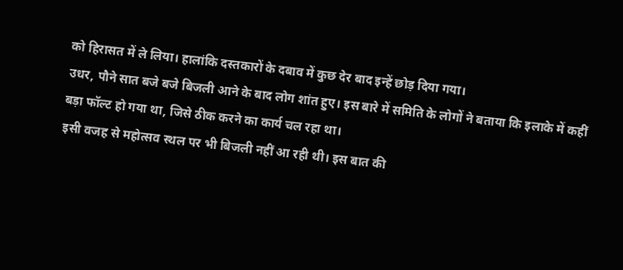को हिरासत में ले लिया। हालांकि दस्तकारों के दबाव में कुछ देर बाद इन्हें छोड़ दिया गया।
उधर, पौने सात बजे बजे बिजली आने के बाद लोग शांत हुए। इस बारे में समिति के लोगों ने बताया कि इलाके में कहीं बड़ा फॉल्ट हो गया था, जिसे ठीक करने का कार्य चल रहा था।
इसी वजह से महोत्सव स्थल पर भी बिजली नहीं आ रही थी। इस बात की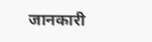जानकारी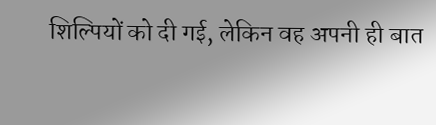शिल्पियों को दी गई, लेकिन वह अपनी ही बात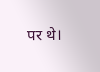पर थे।